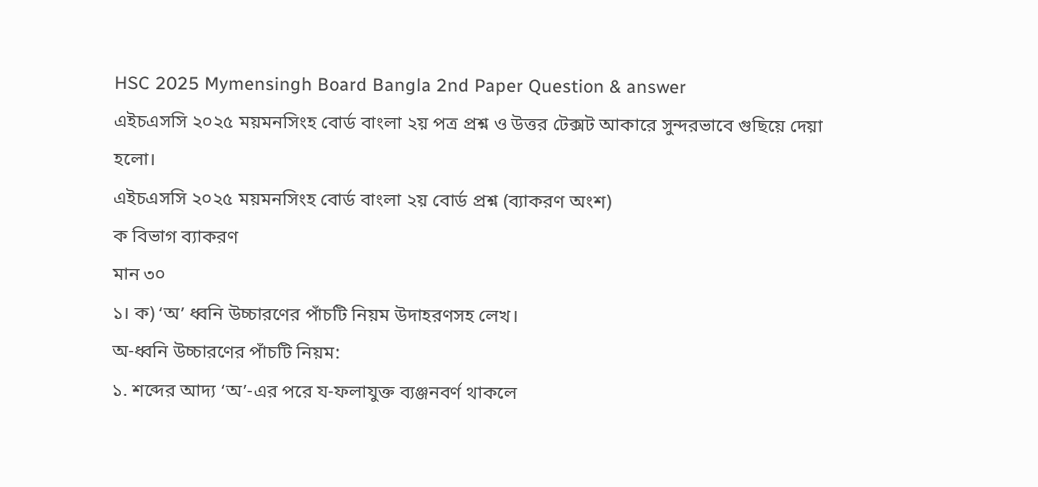HSC 2025 Mymensingh Board Bangla 2nd Paper Question & answer
এইচএসসি ২০২৫ ময়মনসিংহ বোর্ড বাংলা ২য় পত্র প্রশ্ন ও উত্তর টেক্সট আকারে সুন্দরভাবে গুছিয়ে দেয়া হলো।
এইচএসসি ২০২৫ ময়মনসিংহ বোর্ড বাংলা ২য় বোর্ড প্রশ্ন (ব্যাকরণ অংশ)
ক বিভাগ ব্যাকরণ
মান ৩০
১। ক) ‘অ’ ধ্বনি উচ্চারণের পাঁচটি নিয়ম উদাহরণসহ লেখ।
অ-ধ্বনি উচ্চারণের পাঁচটি নিয়ম:
১. শব্দের আদ্য ‘অ’-এর পরে য-ফলাযুক্ত ব্যঞ্জনবর্ণ থাকলে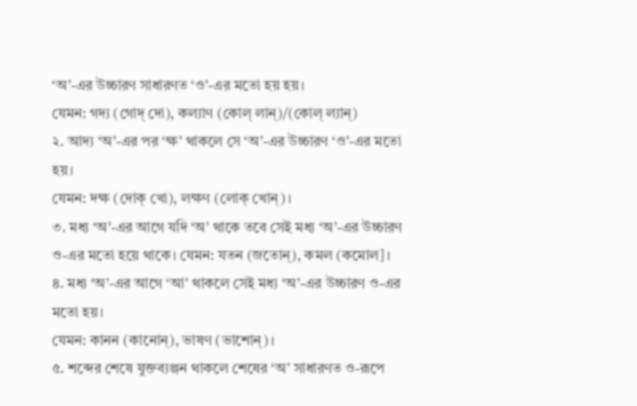‘অ’-এর উচ্চারণ সাধারণত ‘ও’-এর মতো হয় হয়।
যেমন: গদ্য (গোদ্ দো), কল্যাণ (কোল্ লান্)/(কোল্ ল্যান্)
২. আদ্য ‘অ’-এর পর ‘ক্ষ’ থাকলে সে ‘অ’-এর উচ্চারণ ‘ও’-এর মতো হয়।
যেমন: দক্ষ (দোক্ খো), লক্ষণ (লোক্ খোন্)।
৩. মধ্য ‘অ’-এর আগে যদি ‘অ’ থাকে তবে সেই মধ্য ‘অ’-এর উচ্চারণ ও-এর মতো হয়ে থাকে। যেমন: যতন (জতোন্), কমল (কমোল]।
৪. মধ্য ‘অ’-এর আগে ‘আ’ থাকলে সেই মধ্য ‘অ’-এর উচ্চারণ ও-এর মতো হয়।
যেমন: কানন (কানোন্), ভাষণ (ভাশোন্)।
৫. শব্দের শেষে যুক্তব্যঞ্জন থাকলে শেষের ‘অ’ সাধারণত ও-রূপে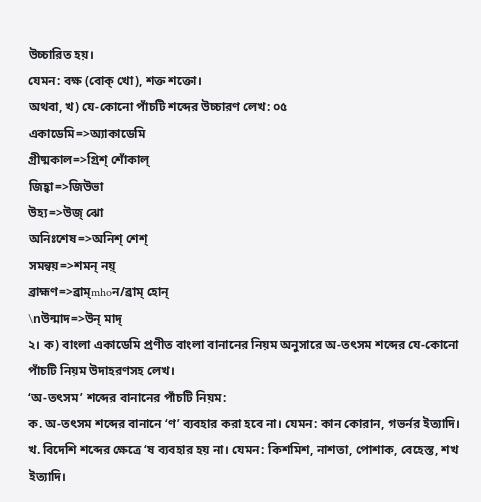উচ্চারিত হয়।
যেমন: বক্ষ (বোক্ খো), শক্ত শক্তো।
অথবা, খ) যে-কোনো পাঁচটি শব্দের উচ্চারণ লেখ: ০৫
একাডেমি=>অ্যাকাডেমি
গ্রীষ্মকাল=>গ্রিশ্ শোঁকাল্
জিহ্বা=>জিউভা
উহ্য=>উজ্ ঝো
অনিঃশেষ=>অনিশ্ শেশ্
সমন্বয়=>শমন্ নয়্
ব্রাহ্মণ=>ব্রাম্mhoন/ব্রাম্ হোন্
\nউন্মাদ=>উন্ মাদ্
২। ক) বাংলা একাডেমি প্রণীত বাংলা বানানের নিয়ম অনুসারে অ-তৎসম শব্দের যে-কোনো পাঁচটি নিয়ম উদাহরণসহ লেখ।
‘অ-তৎসম’ শব্দের বানানের পাঁচটি নিয়ম:
ক. অ-তৎসম শব্দের বানানে ‘ণ’ ব্যবহার করা হবে না। যেমন: কান কোরান, গভর্নর ইত্যাদি।
খ. বিদেশি শব্দের ক্ষেত্রে ‘ষ ব্যবহার হয় না। যেমন: কিশমিশ, নাশতা, পোশাক, বেহেস্ত, শখ ইত্যাদি।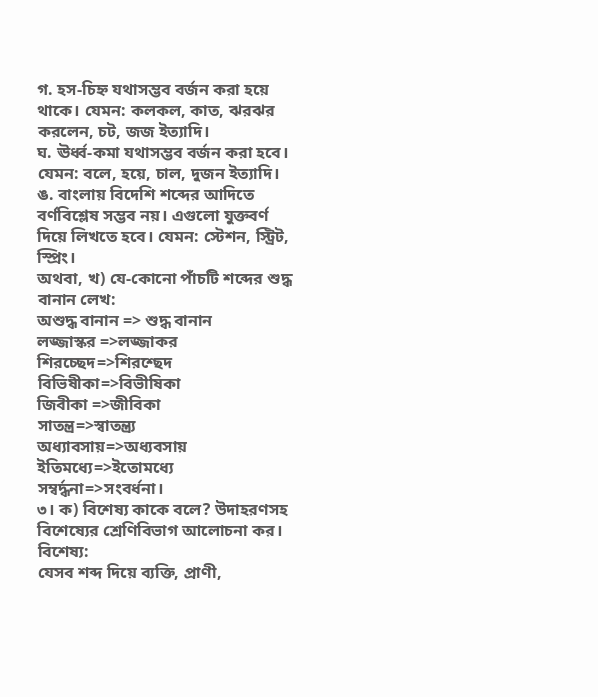গ. হস-চিহ্ন যথাসম্ভব বর্জন করা হয়ে থাকে। যেমন: কলকল, কাত, ঝরঝর করলেন, চট, জজ ইত্যাদি।
ঘ. ঊর্ধ্ব-কমা যথাসম্ভব বর্জন করা হবে। যেমন: বলে, হয়ে, চাল, দুজন ইত্যাদি।
ঙ. বাংলায় বিদেশি শব্দের আদিতে বর্ণবিশ্লেষ সম্ভব নয়। এগুলো যুক্তবর্ণ দিয়ে লিখতে হবে। যেমন: স্টেশন, স্ট্রিট, স্প্রিং।
অথবা, খ) যে-কোনো পাঁচটি শব্দের শুদ্ধ বানান লেখ:
অশুদ্ধ বানান => শুদ্ধ বানান
লজ্জাস্কর =>লজ্জাকর
শিরচ্ছেদ=>শিরশ্ছেদ
বিভিষীকা=>বিভীষিকা
জিবীকা =>জীবিকা
সাতন্ত্র=>স্বাতন্ত্র্য
অধ্যাবসায়=>অধ্যবসায়
ইতিমধ্যে=>ইতোমধ্যে
সম্বর্দ্ধনা=>সংবর্ধনা।
৩। ক) বিশেষ্য কাকে বলে? উদাহরণসহ বিশেষ্যের শ্রেণিবিভাগ আলোচনা কর।
বিশেষ্য:
যেসব শব্দ দিয়ে ব্যক্তি, প্রাণী,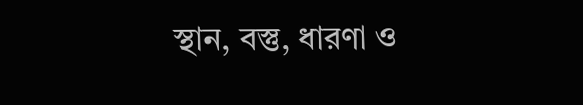স্থান, বস্তু, ধারণা ও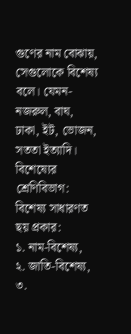গুণের নাম বোঝায়, সেগুলোকে বিশেষ্য বলে। যেমন- নজরুল, বাঘ, ঢাকা, ইট, ভোজন, সততা ইত্যাদি।
বিশেষ্যের শ্রেণিবিভাগ:
বিশেষ্য সাধারণত ছয় প্রকার:
১. নাম-বিশেষ্য,
২. জাতি-বিশেষ্য,
৩.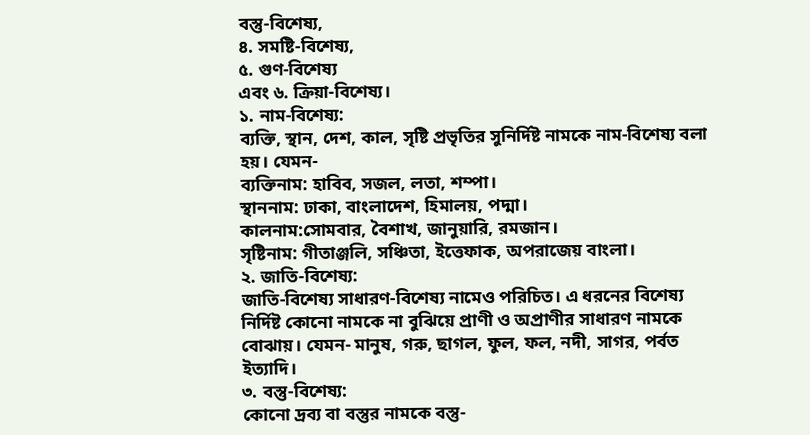বস্তু-বিশেষ্য,
৪. সমষ্টি-বিশেষ্য,
৫. গুণ-বিশেষ্য
এবং ৬. ক্রিয়া-বিশেষ্য।
১. নাম-বিশেষ্য:
ব্যক্তি, স্থান, দেশ, কাল, সৃষ্টি প্রভৃতির সুনির্দিষ্ট নামকে নাম-বিশেষ্য বলা হয়। যেমন-
ব্যক্তিনাম: হাবিব, সজল, লতা, শম্পা।
স্থাননাম: ঢাকা, বাংলাদেশ, হিমালয়, পদ্মা।
কালনাম:সোমবার, বৈশাখ, জানুয়ারি, রমজান।
সৃষ্টিনাম: গীতাঞ্জলি, সঞ্চিতা, ইত্তেফাক, অপরাজেয় বাংলা।
২. জাতি-বিশেষ্য:
জাতি-বিশেষ্য সাধারণ-বিশেষ্য নামেও পরিচিত। এ ধরনের বিশেষ্য নির্দিষ্ট কোনো নামকে না বুঝিয়ে প্রাণী ও অপ্রাণীর সাধারণ নামকে বোঝায়। যেমন- মানুষ, গরু, ছাগল, ফুল, ফল, নদী, সাগর, পর্বত ইত্যাদি।
৩. বস্তু-বিশেষ্য:
কোনো দ্রব্য বা বস্তুর নামকে বস্তু-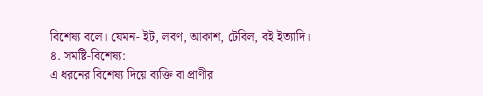বিশেষ্য বলে। যেমন- ইট, লবণ, আকাশ, টেবিল, বই ইত্যাদি।
৪. সমষ্টি-বিশেষ্য:
এ ধরনের বিশেষ্য দিয়ে ব্যক্তি বা প্রাণীর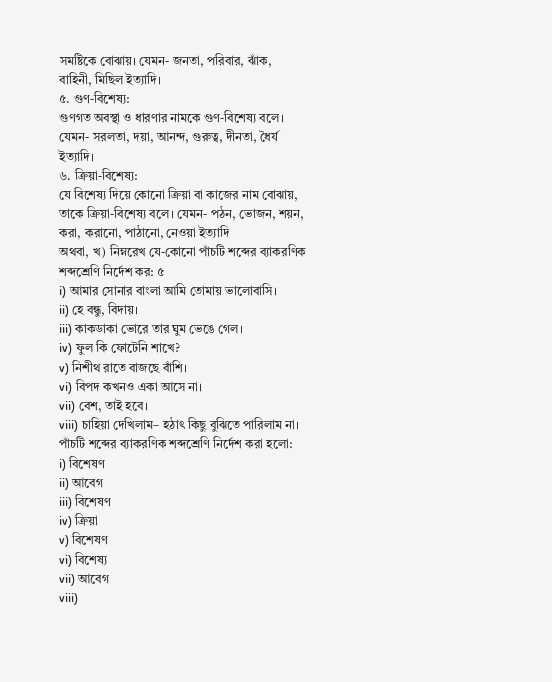সমষ্টিকে বোঝায়। যেমন- জনতা, পরিবার, ঝাঁক, বাহিনী, মিছিল ইত্যাদি।
৫. গুণ-বিশেষ্য:
গুণগত অবস্থা ও ধারণার নামকে গুণ-বিশেষ্য বলে। যেমন- সরলতা, দয়া, আনন্দ, গুরুত্ব, দীনতা, ধৈর্য ইত্যাদি।
৬. ক্রিয়া-বিশেষ্য:
যে বিশেষ্য দিয়ে কোনো ক্রিয়া বা কাজের নাম বোঝায়, তাকে ক্রিয়া-বিশেষ্য বলে। যেমন- পঠন, ভোজন, শয়ন, করা, করানো, পাঠানো, নেওয়া ইত্যাদি
অথবা, খ) নিম্নরেখ যে-কোনো পাঁচটি শব্দের ব্যাকরণিক শব্দশ্রেণি নির্দেশ কর: ৫
i) আমার সোনার বাংলা আমি তোমায় ভালোবাসি।
ii) হে বন্ধু, বিদায়।
iii) কাকডাকা ভোরে তার ঘুম ভেঙে গেল।
iv) ফুল কি ফোটেনি শাখে?
v) নিশীথ রাতে বাজছে বাঁশি।
vi) বিপদ কখনও একা আসে না।
vii) বেশ, তাই হবে।
viii) চাহিয়া দেখিলাম– হঠাৎ কিছু বুঝিতে পারিলাম না।
পাঁচটি শব্দের ব্যাকরণিক শব্দশ্রেণি নির্দেশ করা হলো:
i) বিশেষণ
ii) আবেগ
iii) বিশেষণ
iv) ক্রিয়া
v) বিশেষণ
vi) বিশেষ্য
vii) আবেগ
viii)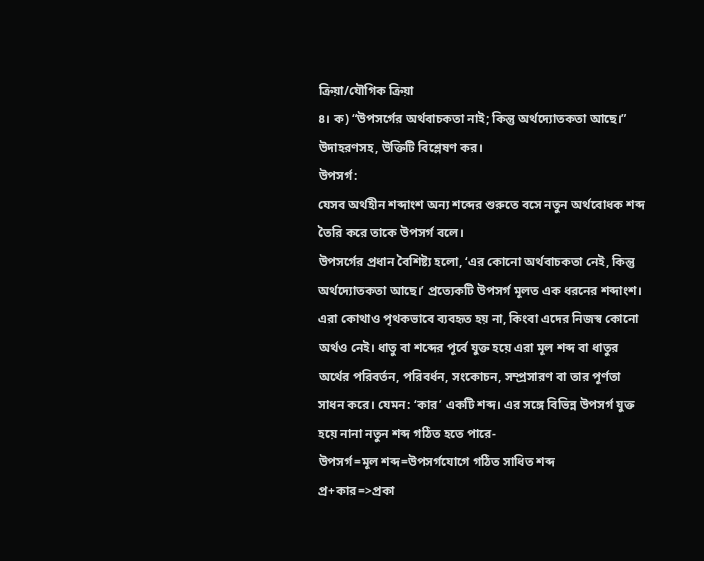ক্রিয়া/যৌগিক ক্রিয়া
৪। ক) “উপসর্গের অর্থবাচকতা নাই; কিন্তু অর্থদ্যোতকতা আছে।” উদাহরণসহ, উক্তিটি বিশ্লেষণ কর।
উপসর্গ:
যেসব অর্থহীন শব্দাংশ অন্য শব্দের শুরুতে বসে নতুন অর্থবোধক শব্দ তৈরি করে তাকে উপসর্গ বলে।
উপসর্গের প্রধান বৈশিষ্ট্য হলো, ‘এর কোনো অর্থবাচকতা নেই, কিন্তু অর্থদ্যোতকতা আছে।’ প্রত্যেকটি উপসর্গ মূলত এক ধরনের শব্দাংশ। এরা কোথাও পৃথকভাবে ব্যবহৃত হয় না, কিংবা এদের নিজস্ব কোনো অর্থও নেই। ধাতু বা শব্দের পূর্বে যুক্ত হয়ে এরা মূল শব্দ বা ধাতুর অর্থের পরিবর্তন, পরিবর্ধন, সংকোচন, সম্প্রসারণ বা তার পূর্ণতা সাধন করে। যেমন: ‘কার’ একটি শব্দ। এর সঙ্গে বিভিন্ন উপসর্গ যুক্ত হয়ে নানা নতুন শব্দ গঠিত হতে পারে-
উপসর্গ=মূল শব্দ=উপসর্গযোগে গঠিত সাধিত শব্দ
প্র+কার=>প্রকা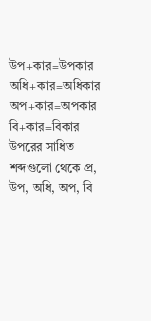উপ+কার=উপকার
অধি+কার=অধিকার
অপ+কার=অপকার
বি+কার=বিকার
উপরের সাধিত শব্দগুলো থেকে প্র, উপ, অধি, অপ, বি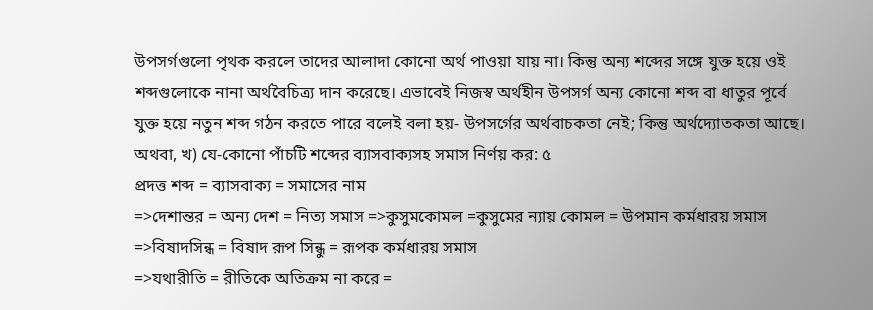উপসর্গগুলো পৃথক করলে তাদের আলাদা কোনো অর্থ পাওয়া যায় না। কিন্তু অন্য শব্দের সঙ্গে যুক্ত হয়ে ওই শব্দগুলোকে নানা অর্থবৈচিত্র্য দান করেছে। এভাবেই নিজস্ব অর্থহীন উপসর্গ অন্য কোনো শব্দ বা ধাতুর পূর্বে যুক্ত হয়ে নতুন শব্দ গঠন করতে পারে বলেই বলা হয়- উপসর্গের অর্থবাচকতা নেই; কিন্তু অর্থদ্যোতকতা আছে।
অথবা, খ) যে-কোনো পাঁচটি শব্দের ব্যাসবাক্যসহ সমাস নির্ণয় কর: ৫
প্রদত্ত শব্দ = ব্যাসবাক্য = সমাসের নাম
=>দেশান্তর = অন্য দেশ = নিত্য সমাস =>কুসুমকোমল =কুসুমের ন্যায় কোমল = উপমান কর্মধারয় সমাস
=>বিষাদসিন্ধ = বিষাদ রূপ সিন্ধু = রূপক কর্মধারয় সমাস
=>যথারীতি = রীতিকে অতিক্রম না করে =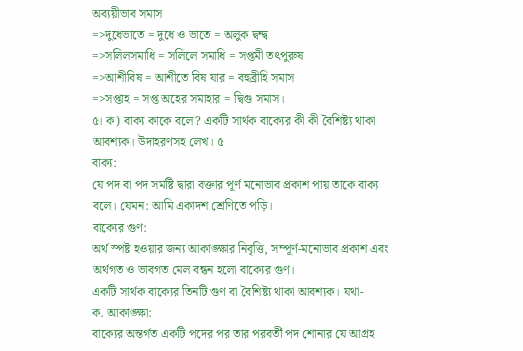অব্যয়ীভাব সমাস
=>দুধেভাতে = দুধে ও ভাতে = অলুক দ্বন্দ্ব
=>সলিলসমাধি = সলিলে সমাধি = সপ্তমী তৎপুরুষ
=>আশীবিষ = আশীতে বিষ যার = বহুব্রীহি সমাস
=>সপ্তাহ = সপ্ত অহের সমাহার = দ্বিগু সমাস।
৫। ক) বাক্য কাকে বলে? একটি সার্থক বাক্যের কী কী বৈশিষ্ট্য থাকা আবশ্যক। উদাহরণসহ লেখ। ৫
বাক্য:
যে পদ বা পদ সমষ্টি দ্বারা বক্তার পূর্ণ মনোভাব প্রকাশ পায় তাকে বাক্য বলে। যেমন: আমি একাদশ শ্রেণিতে পড়ি।
বাক্যের গুণ:
অর্থ স্পষ্ট হওয়ার জন্য আকাঙ্ক্ষার নিবৃত্তি, সম্পূর্ণ-মনোভাব প্রকাশ এবং অর্থগত ও ভাবগত মেল বন্ধন হলো বাক্যের গুণ।
একটি সার্থক বাক্যের তিনটি গুণ বা বৈশিষ্ট্য থাকা আবশ্যক। যথা-
ক. আকাঙ্ক্ষা:
বাক্যের অন্তর্গত একটি পদের পর তার পরবর্তী পদ শোনার যে আগ্রহ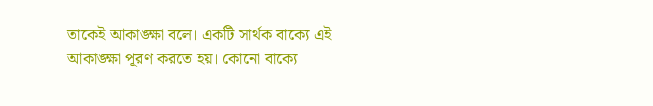তাকেই আকাঙ্ক্ষা বলে। একটি সার্থক বাক্যে এই আকাঙ্ক্ষা পূরণ করতে হয়। কোনো বাক্যে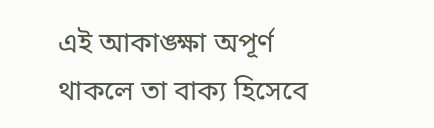এই আকাঙ্ক্ষা অপূর্ণ থাকলে তা বাক্য হিসেবে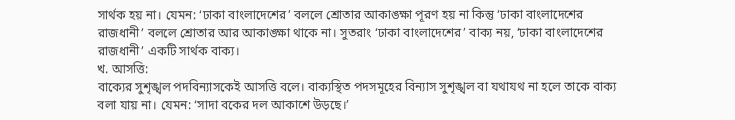সার্থক হয় না। যেমন: ‘ঢাকা বাংলাদেশের’ বললে শ্রোতার আকাঙ্ক্ষা পূরণ হয় না কিন্তু ‘ঢাকা বাংলাদেশের রাজধানী’ বললে শ্রোতার আর আকাঙ্ক্ষা থাকে না। সুতরাং ‘ঢাকা বাংলাদেশের’ বাক্য নয়, ‘ঢাকা বাংলাদেশের রাজধানী’ একটি সার্থক বাক্য।
খ. আসত্তি:
বাক্যের সুশৃঙ্খল পদবিন্যাসকেই আসত্তি বলে। বাক্যস্থিত পদসমূহের বিন্যাস সুশৃঙ্খল বা যথাযথ না হলে তাকে বাক্য বলা যায় না। যেমন: ‘সাদা বকের দল আকাশে উড়ছে।’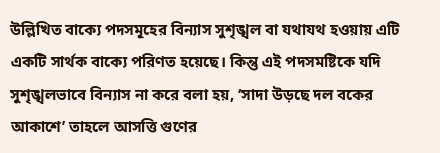উল্লিখিত বাক্যে পদসমূহের বিন্যাস সুশৃঙ্খল বা যথাযথ হওয়ায় এটি একটি সার্থক বাক্যে পরিণত হয়েছে। কিন্তু এই পদসমষ্টিকে যদি সুশৃঙ্খলভাবে বিন্যাস না করে বলা হয়, ‘সাদা উড়ছে দল বকের আকাশে’ তাহলে আসত্তি গুণের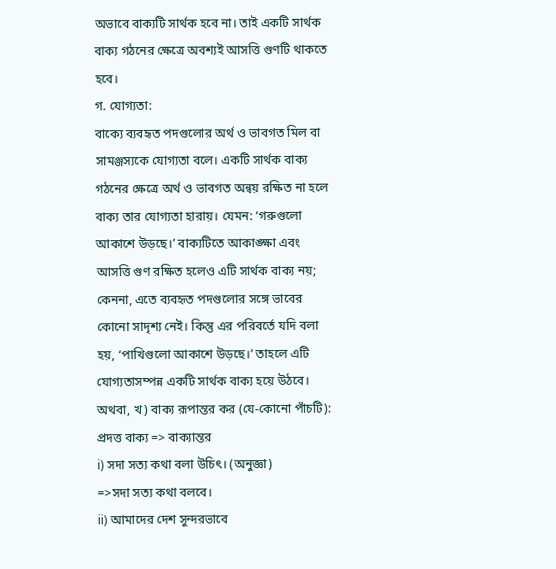অভাবে বাক্যটি সার্থক হবে না। তাই একটি সার্থক বাক্য গঠনের ক্ষেত্রে অবশ্যই আসত্তি গুণটি থাকতে হবে।
গ. যোগ্যতা:
বাক্যে ব্যবহৃত পদগুলোর অর্থ ও ভাবগত মিল বা সামঞ্জস্যকে যোগ্যতা বলে। একটি সার্থক বাক্য গঠনের ক্ষেত্রে অর্থ ও ভাবগত অন্বয় রক্ষিত না হলে বাক্য তার যোগ্যতা হারায়। যেমন: ‘গরুগুলো আকাশে উড়ছে।’ বাক্যটিতে আকাঙ্ক্ষা এবং আসত্তি গুণ রক্ষিত হলেও এটি সার্থক বাক্য নয়; কেননা, এতে ব্যবহৃত পদগুলোর সঙ্গে ভাবের কোনো সাদৃশ্য নেই। কিন্তু এর পরিবর্তে যদি বলা হয়, ‘পাখিগুলো আকাশে উড়ছে।’ তাহলে এটি যোগ্যতাসম্পন্ন একটি সার্থক বাক্য হয়ে উঠবে।
অথবা, খ) বাক্য রূপান্তর কর (যে-কোনো পাঁচটি):
প্রদত্ত বাক্য => বাক্যান্তর
i) সদা সত্য কথা বলা উচিৎ। (অনুজ্ঞা)
=>সদা সত্য কথা বলবে।
ii) আমাদের দেশ সুন্দরভাবে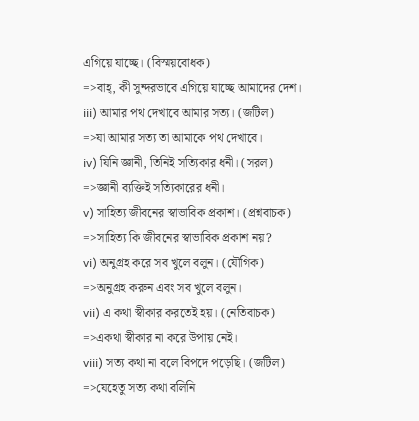এগিয়ে যাচ্ছে। (বিস্ময়বোধক)
=>বাহ্, কী সুন্দরভাবে এগিয়ে যাচ্ছে আমাদের দেশ।
iii) আমার পথ দেখাবে আমার সত্য। (জটিল)
=>যা আমার সত্য তা আমাকে পথ দেখাবে।
iv) যিনি জ্ঞানী, তিনিই সত্যিকার ধনী। (সরল)
=>জ্ঞানী ব্যক্তিই সত্যিকারের ধনী।
v) সাহিত্য জীবনের স্বাভাবিক প্রকাশ। (প্রশ্নবাচক)
=>সাহিত্য কি জীবনের স্বাভাবিক প্রকাশ নয়?
vi) অনুগ্রহ করে সব খুলে বলুন। (যৌগিক)
=>অনুগ্রহ করুন এবং সব খুলে বলুন।
vii) এ কথা স্বীকার করতেই হয়। (নেতিবাচক)
=>একথা স্বীকার না করে উপায় নেই।
viii) সত্য কথা না বলে বিপদে পড়েছি। (জটিল)
=>যেহেতু সত্য কথা বলিনি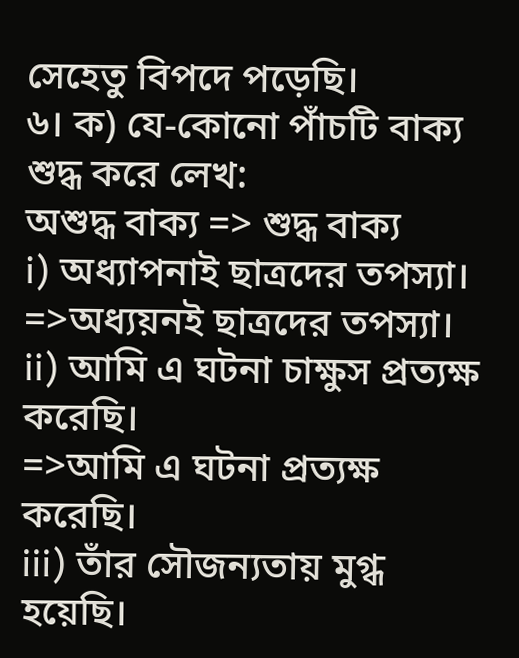সেহেতু বিপদে পড়েছি।
৬। ক) যে-কোনো পাঁচটি বাক্য শুদ্ধ করে লেখ:
অশুদ্ধ বাক্য => শুদ্ধ বাক্য
i) অধ্যাপনাই ছাত্রদের তপস্যা।
=>অধ্যয়নই ছাত্রদের তপস্যা।
ii) আমি এ ঘটনা চাক্ষুস প্রত্যক্ষ করেছি।
=>আমি এ ঘটনা প্রত্যক্ষ করেছি।
iii) তাঁর সৌজন্যতায় মুগ্ধ হয়েছি।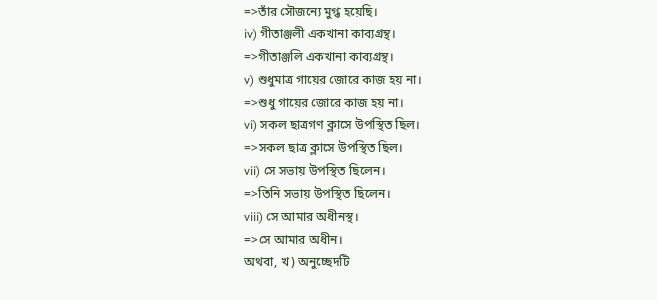=>তাঁর সৌজন্যে মুগ্ধ হয়েছি।
iv) গীতাঞ্জলী একখানা কাব্যগ্রন্থ।
=>গীতাঞ্জলি একখানা কাব্যগ্রন্থ।
v) শুধুমাত্র গায়ের জোরে কাজ হয় না।
=>শুধু গায়ের জোরে কাজ হয় না।
vi) সকল ছাত্রগণ ক্লাসে উপস্থিত ছিল।
=>সকল ছাত্র ক্লাসে উপস্থিত ছিল।
vii) সে সভায় উপস্থিত ছিলেন।
=>তিনি সভায় উপস্থিত ছিলেন।
viii) সে আমার অধীনস্থ।
=>সে আমার অধীন।
অথবা, খ) অনুচ্ছেদটি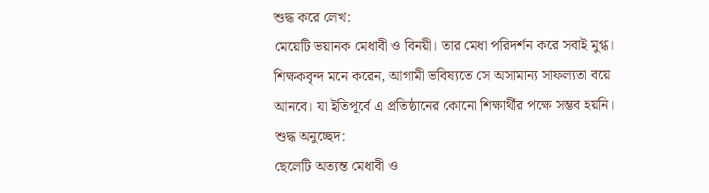শুদ্ধ করে লেখ:
মেয়েটি ভয়ানক মেধাবী ও বিনয়ী। তার মেধা পরিদর্শন করে সবাই মুগ্ধ। শিক্ষকবৃন্দ মনে করেন, আগামী ভবিষ্যতে সে অসামান্য সাফল্যতা বয়ে আনবে। যা ইতিপূর্বে এ প্রতিষ্ঠানের কোনো শিক্ষার্থীর পক্ষে সম্ভব হয়নি।
শুদ্ধ অনুচ্ছেদ:
ছেলেটি অত্যন্ত মেধাবী ও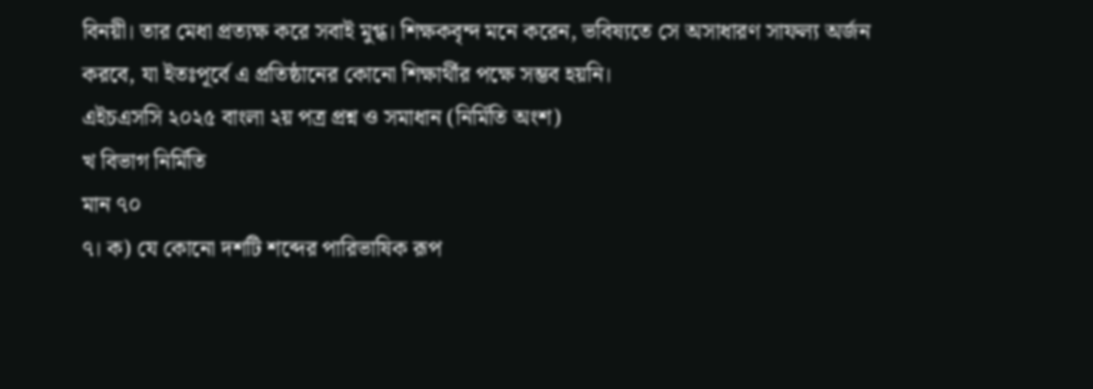বিনয়ী। তার মেধা প্রত্যক্ষ করে সবাই মুগ্ধ। শিক্ষকবৃন্দ মনে করেন, ভবিষ্যতে সে অসাধারণ সাফল্য অর্জন করবে, যা ইতঃপূর্বে এ প্রতিষ্ঠানের কোনো শিক্ষার্থীর পক্ষে সম্ভব হয়নি।
এইচএসসি ২০২৫ বাংলা ২য় পত্র প্রশ্ন ও সমাধান (নির্মিতি অংশ)
খ বিভাগ নির্মিতি
মান ৭০
৭। ক) যে কোনো দশটি শব্দের পারিভাষিক রূপ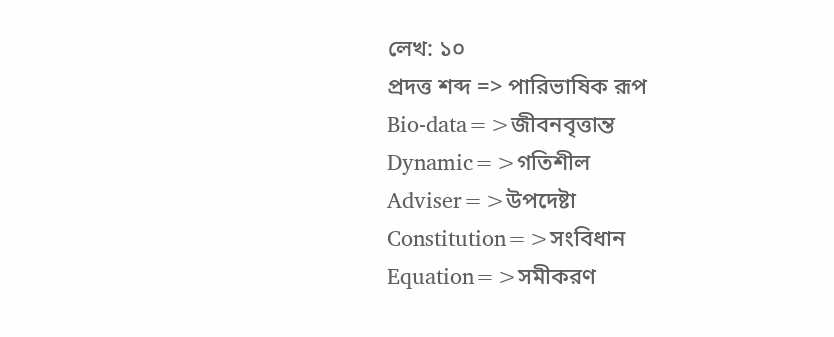লেখ: ১০
প্রদত্ত শব্দ => পারিভাষিক রূপ
Bio-data=>জীবনবৃত্তান্ত
Dynamic=>গতিশীল
Adviser=>উপদেষ্টা
Constitution=>সংবিধান
Equation=>সমীকরণ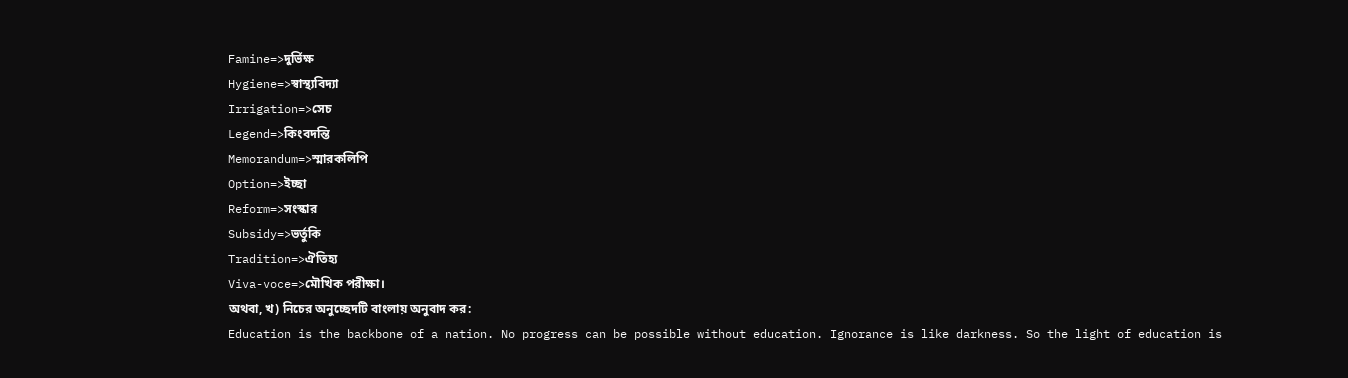Famine=>দুর্ভিক্ষ
Hygiene=>স্বাস্থ্যবিদ্যা
Irrigation=>সেচ
Legend=>কিংবদন্তি
Memorandum=>স্মারকলিপি
Option=>ইচ্ছা
Reform=>সংস্কার
Subsidy=>ভর্তুকি
Tradition=>ঐতিহ্য
Viva-voce=>মৌখিক পরীক্ষা।
অথবা, খ) নিচের অনুচ্ছেদটি বাংলায় অনুবাদ কর:
Education is the backbone of a nation. No progress can be possible without education. Ignorance is like darkness. So the light of education is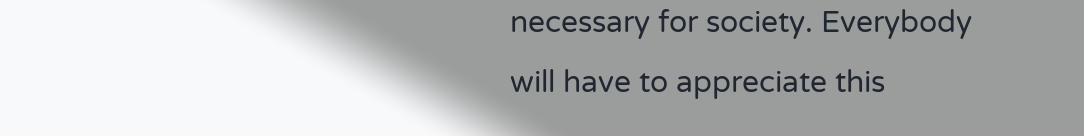necessary for society. Everybody will have to appreciate this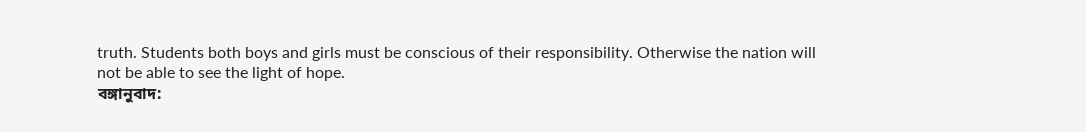truth. Students both boys and girls must be conscious of their responsibility. Otherwise the nation will not be able to see the light of hope.
বঙ্গানুবাদ: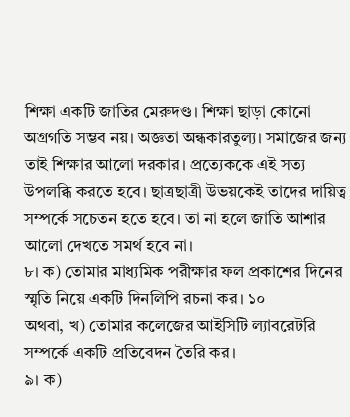শিক্ষা একটি জাতির মেরুদণ্ড। শিক্ষা ছাড়া কোনো অগ্রগতি সম্ভব নয়। অজ্ঞতা অন্ধকারতুল্য। সমাজের জন্য তাই শিক্ষার আলো দরকার। প্রত্যেককে এই সত্য উপলব্ধি করতে হবে। ছাত্রছাত্রী উভয়কেই তাদের দায়িত্ব সম্পর্কে সচেতন হতে হবে। তা না হলে জাতি আশার আলো দেখতে সমর্থ হবে না।
৮। ক) তোমার মাধ্যমিক পরীক্ষার ফল প্রকাশের দিনের স্মৃতি নিয়ে একটি দিনলিপি রচনা কর। ১০
অথবা, খ) তোমার কলেজের আইসিটি ল্যাবরেটরি সম্পর্কে একটি প্রতিবেদন তৈরি কর।
৯। ক)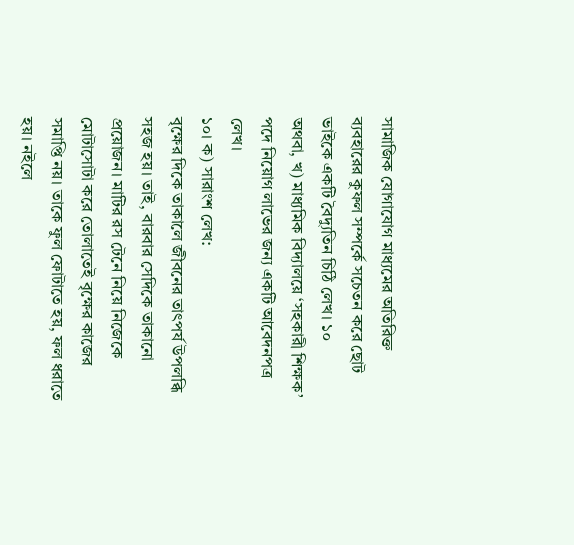সামাজিক যোগাযোগ মাধ্যমের অতিরিক্ত ব্যবহারের কুফল সম্পর্কে সচেতন করে ছোট ভাইকে একটি বৈদ্যুতিন চিঠি লেখ। ১০
অথবা, খ) মাধ্যমিক বিদ্যালয়ে ‘সহকারী শিক্ষক’ পদে নিয়োগ লাভের জন্য একটি আবেদনপত্র লেখ।
১০। ক) সারাংশ লেখ:
বৃক্ষের দিকে তাকালে জীবনের তাৎপর্য উপলব্ধি সহজ হয়। তাই, বারবার সেদিকে তাকানো প্রয়োজন। মাটির রস টেনে নিয়ে নিজেকে মোটাসোটা করে তোলাতেই বৃক্ষের কাজের সমাপ্তি নয়। তাকে ফুল ফোটাতে হয়, ফল ধরাতে হয়। নইলে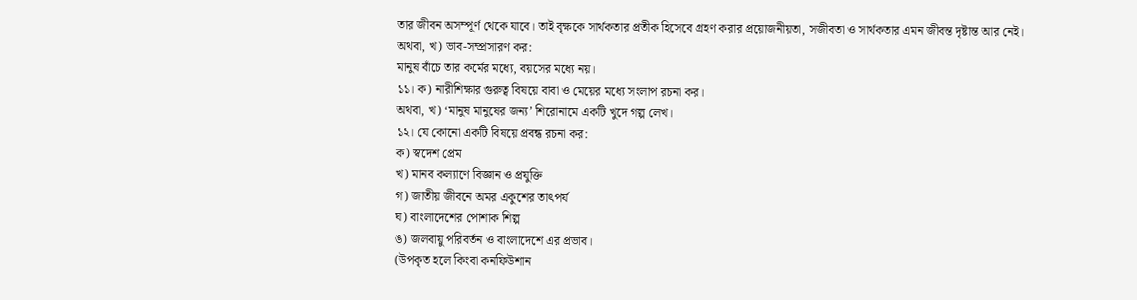তার জীবন অসম্পূর্ণ থেকে যাবে। তাই বৃক্ষকে সার্থকতার প্রতীক হিসেবে গ্রহণ করার প্রয়োজনীয়তা, সজীবতা ও সার্থকতার এমন জীবন্ত দৃষ্টান্ত আর নেই।
অথবা, খ) ভাব-সম্প্রসারণ কর:
মানুষ বাঁচে তার কর্মের মধ্যে, বয়সের মধ্যে নয়।
১১। ক) নারীশিক্ষার গুরুত্ব বিষয়ে বাবা ও মেয়ের মধ্যে সংলাপ রচনা কর।
অথবা, খ) ‘মানুষ মানুষের জন্য’ শিরোনামে একটি খুদে গল্প লেখ।
১২। যে কোনো একটি বিষয়ে প্রবন্ধ রচনা কর:
ক) স্বদেশ প্রেম
খ) মানব কল্যাণে বিজ্ঞান ও প্রযুক্তি
গ) জাতীয় জীবনে অমর একুশের তাৎপর্য
ঘ) বাংলাদেশের পোশাক শিল্প
ঙ) জলবায়ু পরিবর্তন ও বাংলাদেশে এর প্রভাব।
(উপকৃত হলে কিংবা কনফিউশান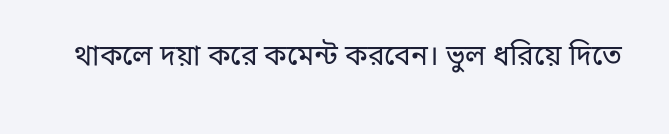থাকলে দয়া করে কমেন্ট করবেন। ভুল ধরিয়ে দিতে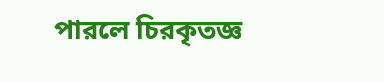পারলে চিরকৃতজ্ঞ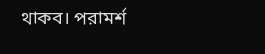থাকব। পরামর্শ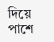দিয়ে পাশে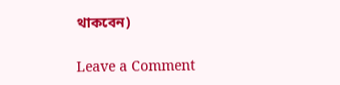থাকবেন)

Leave a Comment